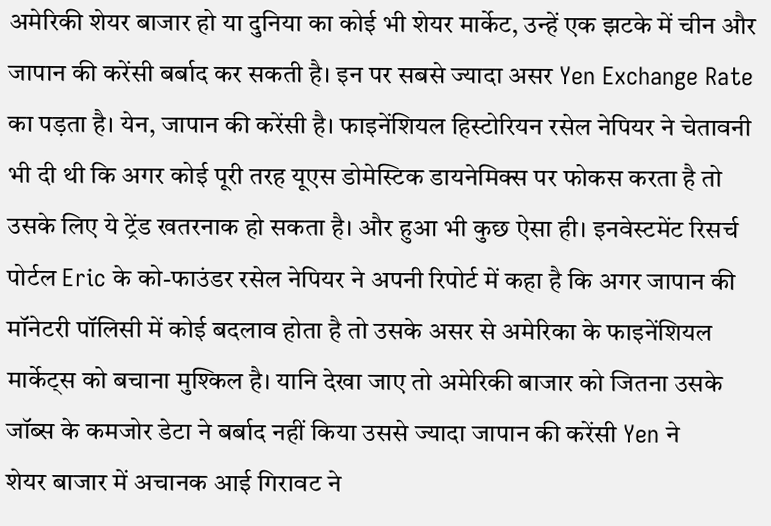अमेरिकी शेयर बाजार हो या दुनिया का कोई भी शेयर मार्केट, उन्हें एक झटके में चीन और जापान की करेंसी बर्बाद कर सकती है। इन पर सबसे ज्यादा असर Yen Exchange Rate का पड़ता है। येन, जापान की करेंसी है। फाइनेंशियल हिस्टोरियन रसेल नेपियर ने चेतावनी भी दी थी कि अगर कोई पूरी तरह यूएस डोमेस्टिक डायनेमिक्स पर फोकस करता है तो उसके लिए ये ट्रेंड खतरनाक हो सकता है। और हुआ भी कुछ ऐसा ही। इनवेस्टमेंट रिसर्च पोर्टल Eric के को-फाउंडर रसेल नेपियर ने अपनी रिपोर्ट में कहा है कि अगर जापान की मॉनेटरी पॉलिसी में कोई बदलाव होता है तो उसके असर से अमेरिका के फाइनेंशियल मार्केट्स को बचाना मुश्किल है। यानि देखा जाए तो अमेरिकी बाजार को जितना उसके जॉब्स के कमजोर डेटा ने बर्बाद नहीं किया उससे ज्यादा जापान की करेंसी Yen ने
शेयर बाजार में अचानक आई गिरावट ने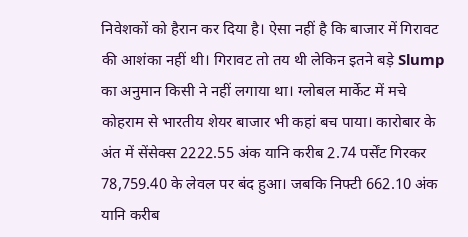निवेशकों को हैरान कर दिया है। ऐसा नहीं है कि बाजार में गिरावट की आशंका नहीं थी। गिरावट तो तय थी लेकिन इतने बड़े Slump का अनुमान किसी ने नहीं लगाया था। ग्लोबल मार्केट में मचे कोहराम से भारतीय शेयर बाजार भी कहां बच पाया। कारोबार के अंत में सेंसेक्स 2222.55 अंक यानि करीब 2.74 पर्सेंट गिरकर 78,759.40 के लेवल पर बंद हुआ। जबकि निफ्टी 662.10 अंक यानि करीब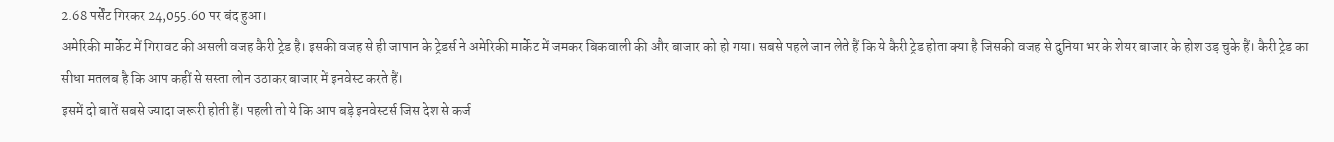2.68 पर्सेंट गिरकर 24,055.60 पर बंद हुआ।
अमेरिकी मार्केट में गिरावट की असली वजह कैरी ट्रेड है। इसकी वजह से ही जापान के ट्रेडर्स ने अमेरिकी मार्केट में जमकर बिकवाली की और बाजार को हो गया। सबसे पहले जान लेते हैं कि ये कैरी ट्रेड होता क्या है जिसकी वजह से दुनिया भर के शेयर बाजार के होश उड़ चुके हैं। कैरी ट्रेड का सीधा मतलब है कि आप कहीं से सस्ता लोन उठाकर बाजार में इनवेस्ट करते हैं।
इसमें दो बातें सबसे ज्यादा जरूरी होती हैं। पहली तो ये कि आप बड़े इनवेस्टर्स जिस देश से कर्ज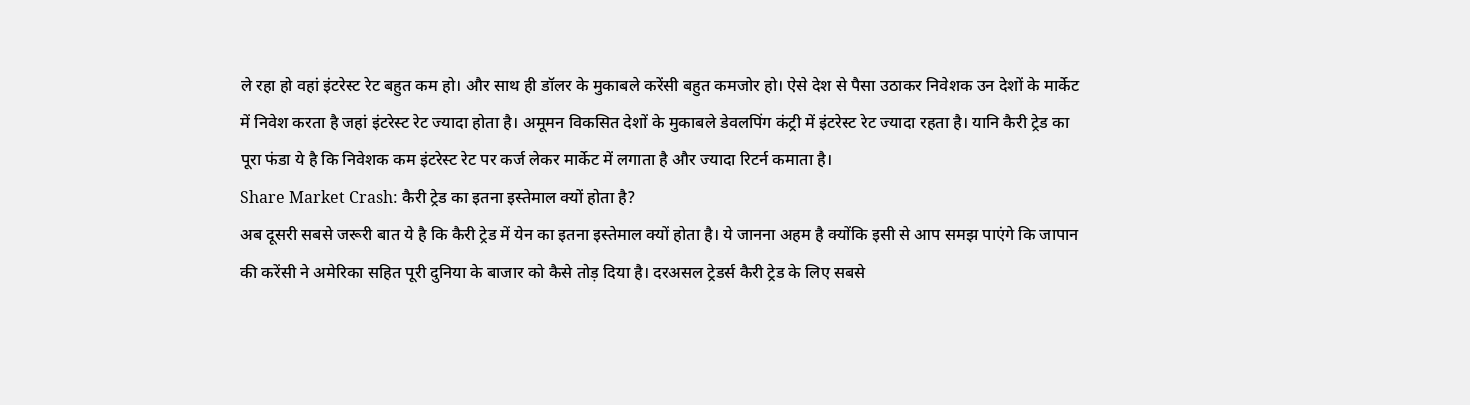ले रहा हो वहां इंटरेस्ट रेट बहुत कम हो। और साथ ही डॉलर के मुकाबले करेंसी बहुत कमजोर हो। ऐसे देश से पैसा उठाकर निवेशक उन देशों के मार्केट में निवेश करता है जहां इंटरेस्ट रेट ज्यादा होता है। अमूमन विकसित देशों के मुकाबले डेवलपिंग कंट्री में इंटरेस्ट रेट ज्यादा रहता है। यानि कैरी ट्रेड का पूरा फंडा ये है कि निवेशक कम इंटरेस्ट रेट पर कर्ज लेकर मार्केट में लगाता है और ज्यादा रिटर्न कमाता है।
Share Market Crash: कैरी ट्रेड का इतना इस्तेमाल क्यों होता है?
अब दूसरी सबसे जरूरी बात ये है कि कैरी ट्रेड में येन का इतना इस्तेमाल क्यों होता है। ये जानना अहम है क्योंकि इसी से आप समझ पाएंगे कि जापान की करेंसी ने अमेरिका सहित पूरी दुनिया के बाजार को कैसे तोड़ दिया है। दरअसल ट्रेडर्स कैरी ट्रेड के लिए सबसे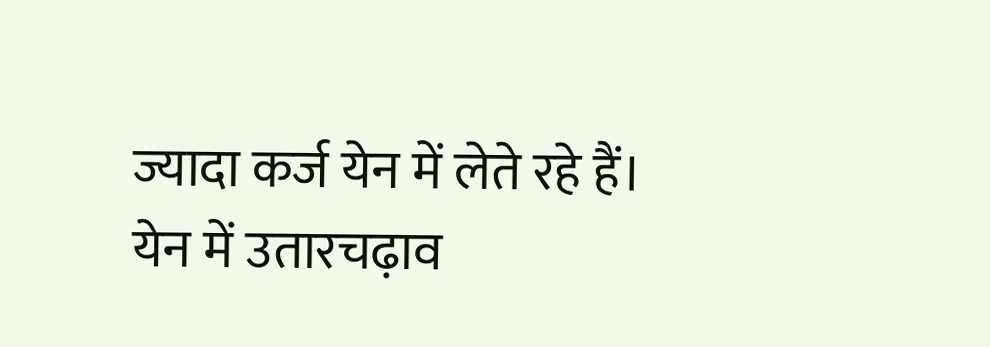ज्यादा कर्ज येन में लेते रहे हैं। येन में उतारचढ़ाव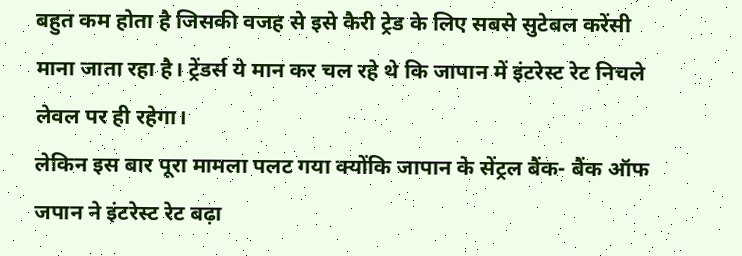बहुत कम होता है जिसकी वजह से इसे कैरी ट्रेड के लिए सबसे सुटेबल करेंसी माना जाता रहा है। ट्रेंडर्स ये मान कर चल रहे थे कि जापान में इंटरेस्ट रेट निचले लेवल पर ही रहेगा।
लेकिन इस बार पूरा मामला पलट गया क्योंकि जापान के सेंट्रल बैंक- बैंक ऑफ जपान ने इंटरेस्ट रेट बढ़ा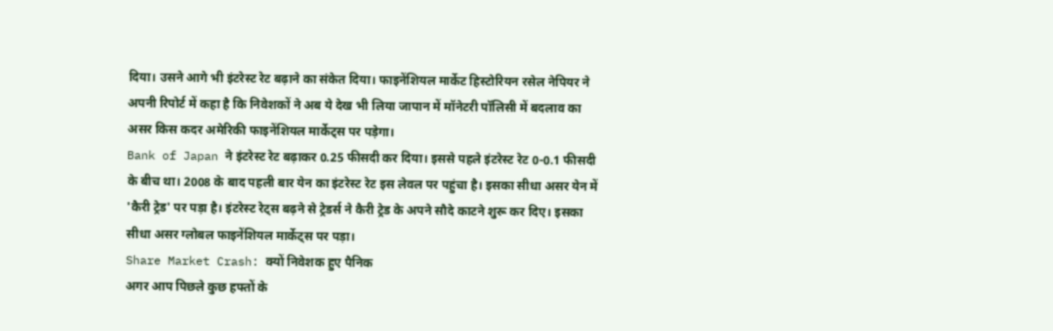दिया। उसने आगे भी इंटरेस्ट रेट बढ़ाने का संकेत दिया। फाइनेंशियल मार्केट हिस्टोरियन रसेल नेपियर ने अपनी रिपोर्ट में कहा है कि निवेशकों ने अब ये देख भी लिया जापान में मॉनेटरी पॉलिसी में बदलाव का असर किस कदर अमेरिकी फाइनेंशियल मार्केट्स पर पड़ेगा।
Bank of Japan ने इंटरेस्ट रेट बढ़ाकर 0.25 फीसदी कर दिया। इससे पहले इंटरेस्ट रेट 0-0.1 फीसदी के बीच था। 2008 के बाद पहली बार येन का इंटरेस्ट रेट इस लेवल पर पहुंचा है। इसका सीधा असर येन में 'कैरी ट्रेड' पर पड़ा है। इंटरेस्ट रेट्स बढ़ने से ट्रेडर्स ने कैरी ट्रेड के अपने सौदे काटने शुरू कर दिए। इसका सीधा असर ग्लोबल फाइनेंशियल मार्केट्स पर पड़ा।
Share Market Crash: क्यों निवेशक हुए पैनिक
अगर आप पिछले कुछ हफ्तों के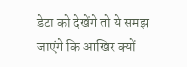डेटा को देखेंगे तो ये समझ जाएंगे कि आखिर क्यों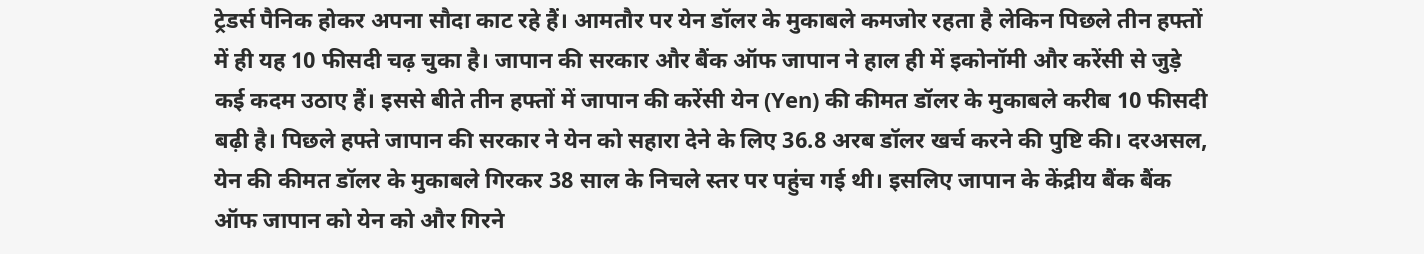ट्रेडर्स पैनिक होकर अपना सौदा काट रहे हैं। आमतौर पर येन डॉलर के मुकाबले कमजोर रहता है लेकिन पिछले तीन हफ्तों में ही यह 10 फीसदी चढ़ चुका है। जापान की सरकार और बैंक ऑफ जापान ने हाल ही में इकोनॉमी और करेंसी से जुड़े कई कदम उठाए हैं। इससे बीते तीन हफ्तों में जापान की करेंसी येन (Yen) की कीमत डॉलर के मुकाबले करीब 10 फीसदी बढ़ी है। पिछले हफ्ते जापान की सरकार ने येन को सहारा देने के लिए 36.8 अरब डॉलर खर्च करने की पुष्टि की। दरअसल, येन की कीमत डॉलर के मुकाबले गिरकर 38 साल के निचले स्तर पर पहुंच गई थी। इसलिए जापान के केंद्रीय बैंक बैंक ऑफ जापान को येन को और गिरने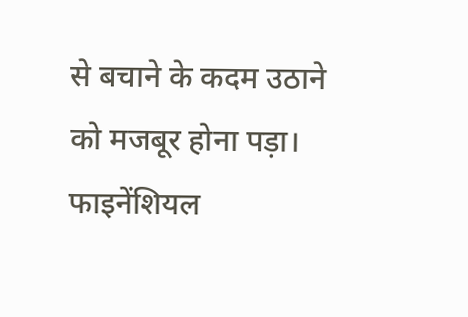से बचाने के कदम उठाने को मजबूर होना पड़ा।
फाइनेंशियल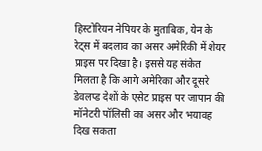हिस्टोरियन नेपियर के मुताबिक, येन के रेट्स में बदलाव का असर अमेरिकी में शेयर प्राइस पर दिखा है। इससे यह संकेत मिलता है कि आगे अमेरिका और दूसरे डेवलप्ड देशों के एसेट प्राइस पर जापान की मॉनेटरी पॉलिसी का असर और भयावह दिख सकता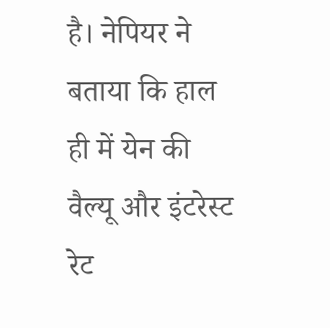है। नेपियर ने बताया कि हाल ही में येन की वैल्यू और इंटरेस्ट रेट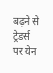बढ़ने से ट्रेडर्स पर येन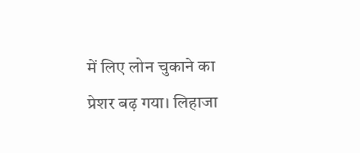में लिए लोन चुकाने का प्रेशर बढ़ गया। लिहाजा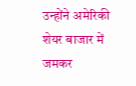उन्होंने अमेरिकी शेयर बाजार में जमकर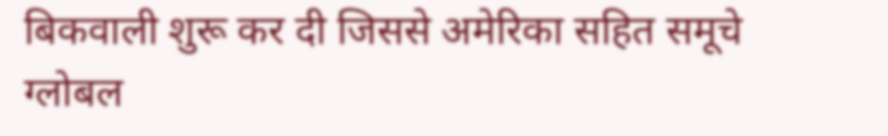बिकवाली शुरू कर दी जिससे अमेरिका सहित समूचे ग्लोबल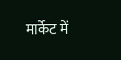मार्केट में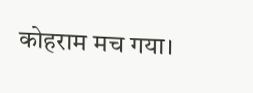कोहराम मच गया।